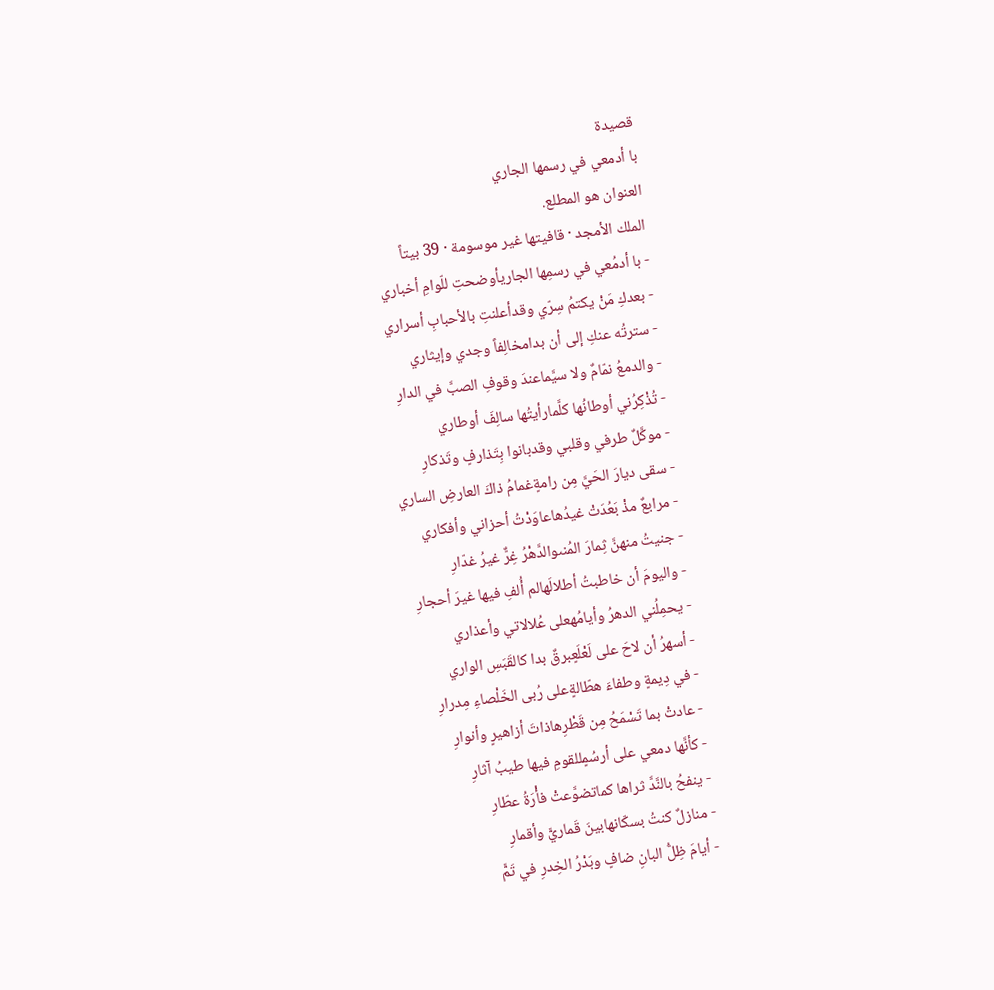قصيدة
با أدمعي في رسمها الجاري
العنوان هو المطلع.
الملك الأمجد · قافيتها غير موسومة · 39 بيتاً
- با أدمُعي في رسمِها الجاريأوضحتِ للّوامِ أخباري
- بعدكِ مَنْ يكتمُ سِرّي وقدأعلنتِ بالأحبابِ أسراري
- سترتُه عنكِ إلى أن بدامخالِفاً وجدي وإيثاري
- والدمعُ نمّامٌ ولا سيَّماعندَ وقوفِ الصبَّ في الدارِ
- تُذْكِرُني أوطانُها كلَّمارأيتُها سالِفَ أوطاري
- موكَّلٌ طرفي وقلبي وقدبانوا بِتَذارفٍ وتَذكارِ
- سقى ديارَ الحَيَّ مِن رامةٍغمامُ ذاكَ العارضِ الساري
- مرابعٌ مذْ بَعُدَتْ غيدُهاعاوَدْتُ أحزاني وأفكاري
- جنيتُ منهنَّ ثِمارَ المُنىوالدَّهْرُ غِرٌّ غيرُ غدّارِ
- واليومَ أن خاطبتُ أطلالَهالم أُلفِ فيها غيرَ أحجارِ
- يحمِلُني الدهرُ وأيامُهعلى عُلالاتي وأعذاري
- أسهرُ أن لاحَ على لَعْلَعٍبرقٌ بدا كالقَبَسِ الواري
- في دِيمةٍ وطفاءَ هطّالةٍعلى رُبى الخَلْصاءِ مِدرارِ
- عادتْ بما تَسْمَحُ مِن قَطْرِهاذاتَ أزاهيرٍ وأنوارِ
- كأنَّها دمعي على أرسُمٍللقومِ فيها طيبُ آثارِ
- ينفحُ بالنَّدَّ ثراها كماتضوَّعتْ فأْرَةُ عطّارِ
- منازلٌ كنتُ بسكّانهابينَ قَماريًّ وأقمارِ
- أيامَ ظِلُّ البانِ ضافٍ وبَدْرُ الخِدرِ في تَمًّ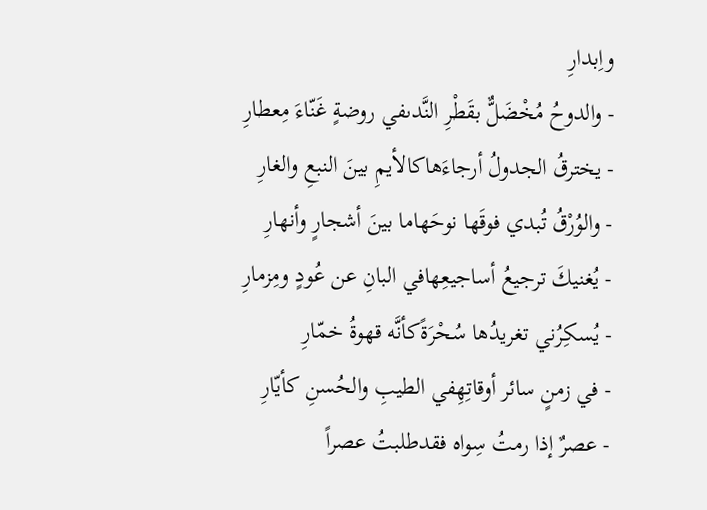واِبدارِ
- والدوحُ مُخْضَلٌّ بقَطْرِ النَّدىفي روضةٍ غَنّاءَ مِعطارِ
- يخترقُ الجدولُ أرجاءَهاكالأيمِ بينَ النبعِ والغارِ
- والوُرْقُ تُبدي فوقَها نوحَهاما بينَ أشجارٍ وأنهارِ
- يُغنيكَ ترجيعُ أساجيعِهافي البانِ عن عُودٍ ومِزمارِ
- يُسكِرُني تغريدُها سُحْرَةًكأنَّه قهوةُ خمّارِ
- في زمنٍ سائر أوقاتِهِفي الطيبِ والحُسنِ كأيّارِ
- عصرٌ إذا رمتُ سِواه فقدطلبتُ عصراً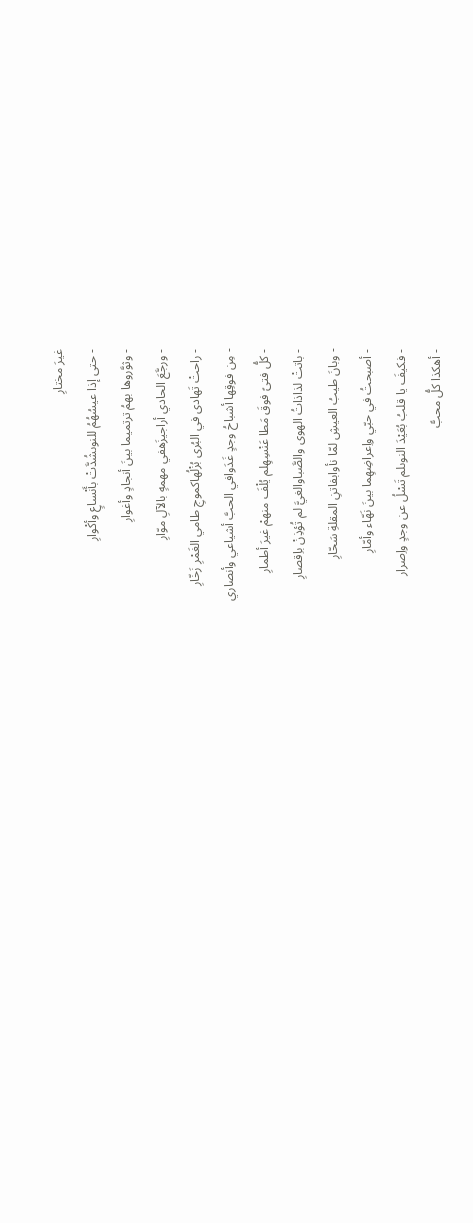غيرَ مختارِ
- حتى إذا عيسُهُمُ للنوىشُدَّتْ بأَنْساعٍ وأكْوارِ
- وثوَّروها بهمُ ترتميما بينَ أنجادٍ وأغوارِ
- ورجَّعَ الحادي أراجيزَهفي مهمهٍ بالآلِ موّارِ
- راحتْ تَهادى في البُرى بُزْلُهاكموجِ طامي الغَمْرِ زَخّارِ
- مِن فوقِها أشباحُ وجدٍ غَدَوافي الحبَّ أشياعي وأنصاري
- كلُّ فتىً فوقَ مَطا عَنْسِهِلم يُلْفَ منهمْ غيرَ أطمارِ
- باتتْ لذاذاتُ الهوى والصَّباوالغيَّ لم تُؤذِنْ باِقصارِ
- وبانَ طيبُ العيشِ لمّا نأوابفاتنِ المقلةِ سَحّارِ
- أصبحتُ في حبّي واِعراضِهِما بينَ نَهّاء وأمّارِ
- فكيفَ يا قلبُ بُعَيْدَ النوىلم تَسْلُ عن وجدٍ واِصرار
- أهكذا كلُّ محبًّ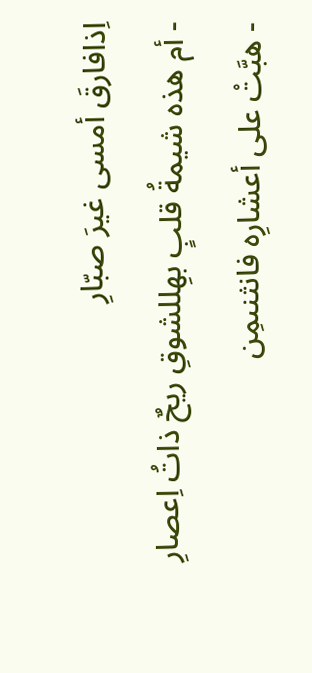اِذافارقَ أمسى غيرَ صبّارِ
- أم هذه شيمةُ قلبٍ بهِللشوقِ ريحٌ ذاتُ اِعصارِ
- هبَّتْ على أعشارِه فانثنىمِن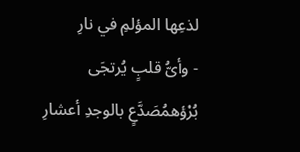لذعِها المؤلمِ في نارِ
- وأىُّ قلبٍ يُرتجَى بُرْؤهمُصَدَّعٍ بالوجدِ أعشارِ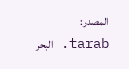المصدر: tarab. البحر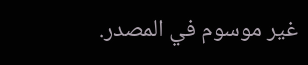غير موسوم في المصدر.